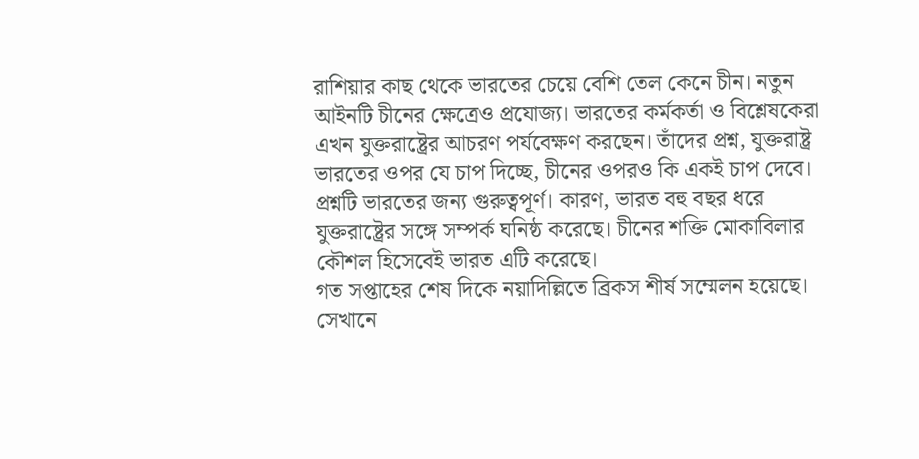রাশিয়ার কাছ থেকে ভারতের চেয়ে বেশি তেল কেনে চীন। নতুন আইনটি চীনের ক্ষেত্রেও প্রযোজ্য। ভারতের কর্মকর্তা ও বিশ্লেষকেরা এখন যুক্তরাষ্ট্রের আচরণ পর্যবেক্ষণ করছেন। তাঁদের প্রশ্ন, যুক্তরাষ্ট্র ভারতের ওপর যে চাপ দিচ্ছে, চীনের ওপরও কি একই চাপ দেবে।
প্রশ্নটি ভারতের জন্য গুরুত্বপূর্ণ। কারণ, ভারত বহু বছর ধরে যুক্তরাষ্ট্রের সঙ্গে সম্পর্ক ঘনিষ্ঠ করেছে। চীনের শক্তি মোকাবিলার কৌশল হিসেবেই ভারত এটি করেছে।
গত সপ্তাহের শেষ দিকে নয়াদিল্লিতে ব্রিকস শীর্ষ সম্মেলন হয়েছে। সেখানে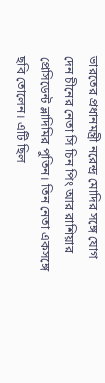ভারতের প্রধানমন্ত্রী নরেন্দ্র মোদির সঙ্গে যোগ দেন চীনের নেতা সি চিন পিং আর রাশিয়ার প্রেসিডেন্ট ভ্লাদিমির পুতিন। তিন নেতা একসঙ্গে ছবি তোলেন। এটি ছিল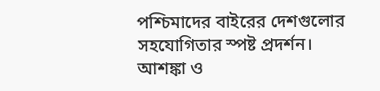পশ্চিমাদের বাইরের দেশগুলোর সহযোগিতার স্পষ্ট প্রদর্শন।
আশঙ্কা ও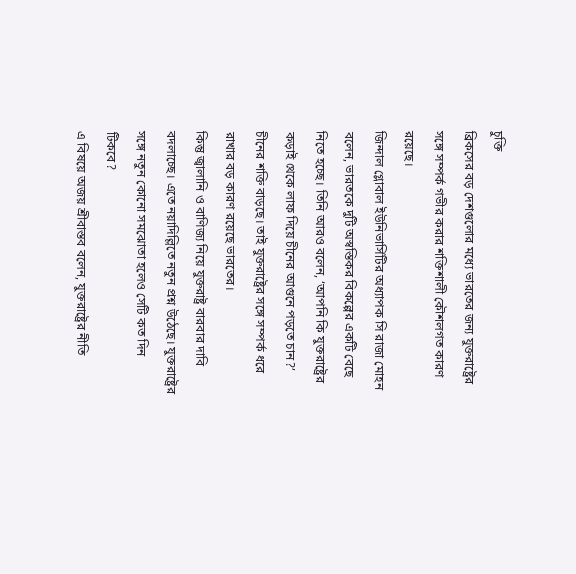চুক্তি
ব্রিকসের বড় দেশগুলোর মধ্যে ভারতের জন্য যুক্তরাষ্ট্রের সঙ্গে সম্পর্ক গভীর করার শক্তিশালী কৌশলগত কারণ রয়েছে।
জিন্দাল গ্লোবাল ইউনিভার্সিটির অধ্যাপক সি রাজা মোহন বলেন, ভারতকে দুটি অস্বস্তিকর বিকল্পের একটি বেছে নিতে হচ্ছে। তিনি আরও বলেন, ‘আপনি কি যুক্তরাষ্ট্রের কড়াই থেকে লাফ দিয়ে চীনের আগুনে পড়তে চান?’
চীনের শক্তি বাড়ছে। তাই যুক্তরাষ্ট্রের সঙ্গে সম্পর্ক ধরে রাখার বড় কারণ রয়েছে ভারতের।
কিন্তু জ্বালানি ও বাণিজ্য নিয়ে যুক্তরাষ্ট্র বারবার দাবি বদলাচ্ছে। এতে নয়াদিল্লিতে নতুন প্রশ্ন উঠেছে। যুক্তরাষ্ট্রের সঙ্গে নতুন কোনো সমঝোতা হলেও সেটি কত দিন টিকবে?
এ বিষয়ে অজয় শ্রীবাস্তব বলেন, যুক্তরাষ্ট্রের নীতি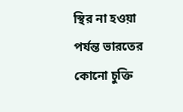স্থির না হওয়া পর্যন্ত ভারতের কোনো চুক্তি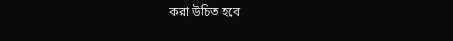করা উচিত হবে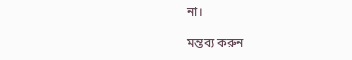না।

মন্তব্য করুন